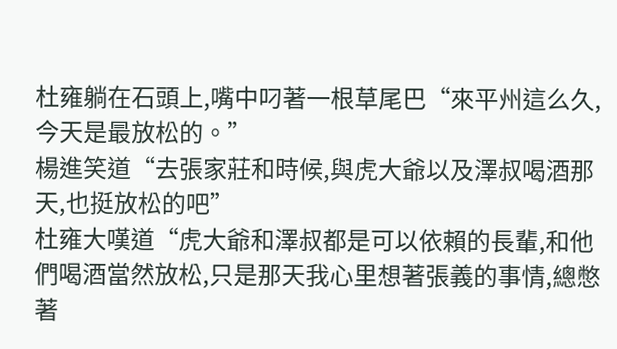杜雍躺在石頭上,嘴中叼著一根草尾巴“來平州這么久,今天是最放松的。”
楊進笑道“去張家莊和時候,與虎大爺以及澤叔喝酒那天,也挺放松的吧”
杜雍大嘆道“虎大爺和澤叔都是可以依賴的長輩,和他們喝酒當然放松,只是那天我心里想著張義的事情,總憋著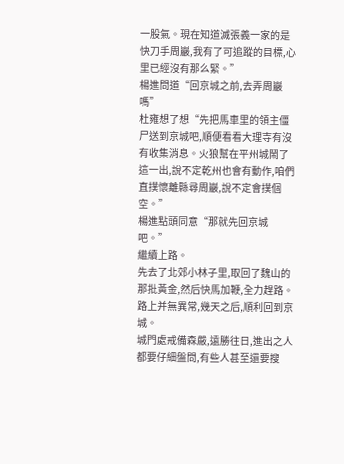一股氣。現在知道滅張義一家的是快刀手周巖,我有了可追蹤的目標,心里已經沒有那么緊。”
楊進問道“回京城之前,去弄周巖嗎”
杜雍想了想“先把馬車里的領主僵尸送到京城吧,順便看看大理寺有沒有收集消息。火狼幫在平州城鬧了這一出,說不定乾州也會有動作,咱們直撲懷離縣尋周巖,說不定會撲個空。”
楊進點頭同意“那就先回京城吧。”
繼續上路。
先去了北郊小林子里,取回了魏山的那批黃金,然后快馬加鞭,全力趕路。
路上并無異常,幾天之后,順利回到京城。
城門處戒備森嚴,遠勝往日,進出之人都要仔細盤問,有些人甚至還要搜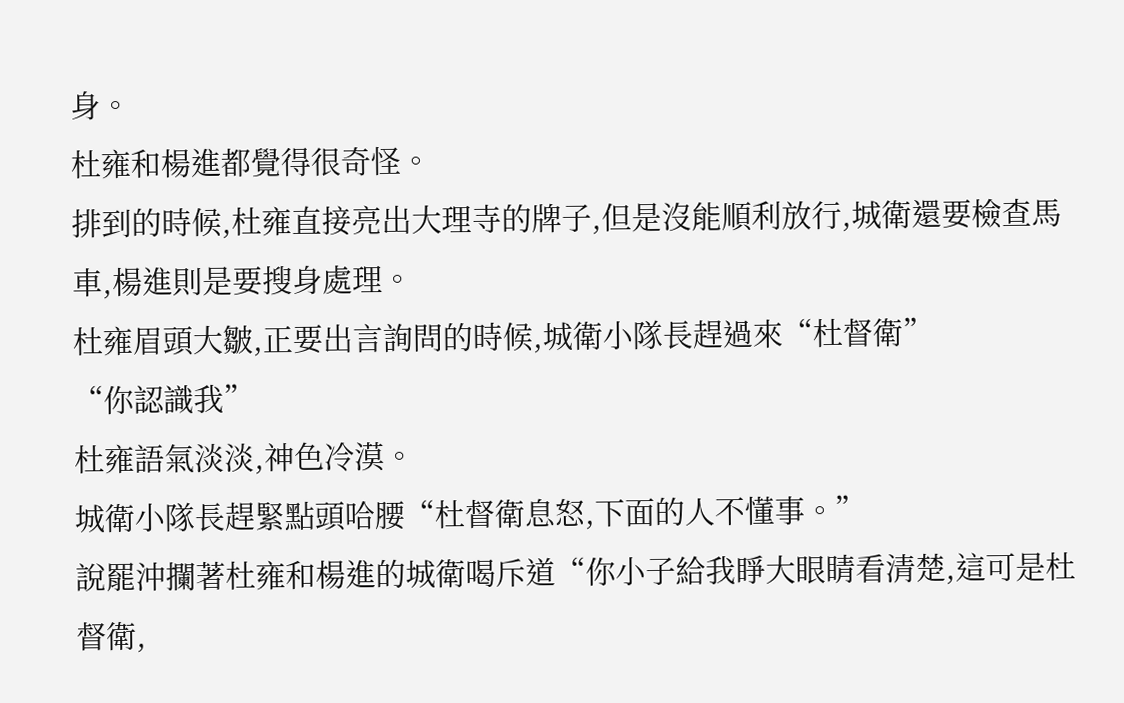身。
杜雍和楊進都覺得很奇怪。
排到的時候,杜雍直接亮出大理寺的牌子,但是沒能順利放行,城衛還要檢查馬車,楊進則是要搜身處理。
杜雍眉頭大皺,正要出言詢問的時候,城衛小隊長趕過來“杜督衛”
“你認識我”
杜雍語氣淡淡,神色冷漠。
城衛小隊長趕緊點頭哈腰“杜督衛息怒,下面的人不懂事。”
說罷沖攔著杜雍和楊進的城衛喝斥道“你小子給我睜大眼睛看清楚,這可是杜督衛,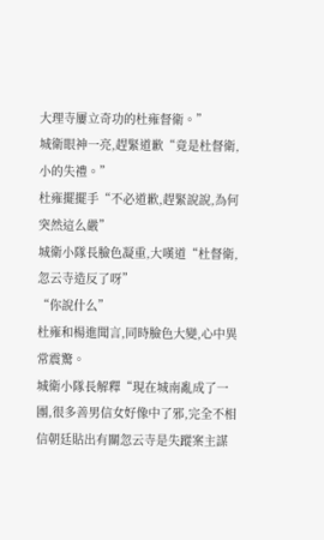大理寺屢立奇功的杜雍督衛。”
城衛眼神一亮,趕緊道歉“竟是杜督衛,小的失禮。”
杜雍擺擺手“不必道歉,趕緊說說,為何突然這么嚴”
城衛小隊長臉色凝重,大嘆道“杜督衛,忽云寺造反了呀”
“你說什么”
杜雍和楊進聞言,同時臉色大變,心中異常震驚。
城衛小隊長解釋“現在城南亂成了一團,很多善男信女好像中了邪,完全不相信朝廷貼出有關忽云寺是失蹤案主謀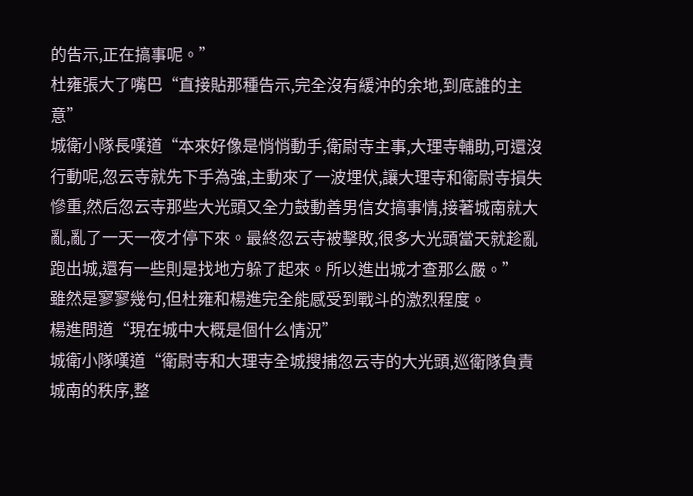的告示,正在搞事呢。”
杜雍張大了嘴巴“直接貼那種告示,完全沒有緩沖的余地,到底誰的主意”
城衛小隊長嘆道“本來好像是悄悄動手,衛尉寺主事,大理寺輔助,可還沒行動呢,忽云寺就先下手為強,主動來了一波埋伏,讓大理寺和衛尉寺損失慘重,然后忽云寺那些大光頭又全力鼓動善男信女搞事情,接著城南就大亂,亂了一天一夜才停下來。最終忽云寺被擊敗,很多大光頭當天就趁亂跑出城,還有一些則是找地方躲了起來。所以進出城才查那么嚴。”
雖然是寥寥幾句,但杜雍和楊進完全能感受到戰斗的激烈程度。
楊進問道“現在城中大概是個什么情況”
城衛小隊嘆道“衛尉寺和大理寺全城搜捕忽云寺的大光頭,巡衛隊負責城南的秩序,整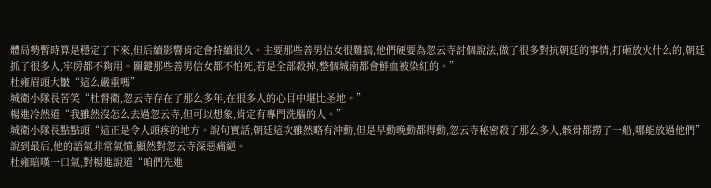體局勢暫時算是穩定了下來,但后續影響肯定會持續很久。主要那些善男信女很難搞,他們硬要為忽云寺討個說法,做了很多對抗朝廷的事情,打砸放火什么的,朝廷抓了很多人,牢房都不夠用。關鍵那些善男信女都不怕死,若是全部殺掉,整個城南都會鮮血被染紅的。”
杜雍眉頭大皺“這么嚴重嗎”
城衛小隊長苦笑“杜督衛,忽云寺存在了那么多年,在很多人的心目中堪比圣地。”
楊進冷然道“我雖然沒怎么去過忽云寺,但可以想象,肯定有專門洗腦的人。”
城衛小隊長點點頭“這正是令人頭疼的地方。說句實話,朝廷這次雖然略有沖動,但是早動晚動都得動,忽云寺秘密殺了那么多人,骸骨都撈了一船,哪能放過他們”
說到最后,他的語氣非常氣憤,顯然對忽云寺深惡痛絕。
杜雍暗嘆一口氣,對楊進說道“咱們先進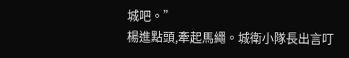城吧。”
楊進點頭,牽起馬繩。城衛小隊長出言叮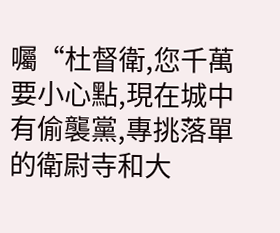囑“杜督衛,您千萬要小心點,現在城中有偷襲黨,專挑落單的衛尉寺和大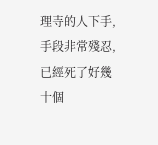理寺的人下手,手段非常殘忍,已經死了好幾十個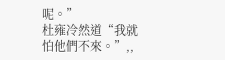呢。”
杜雍冷然道“我就怕他們不來。”,,